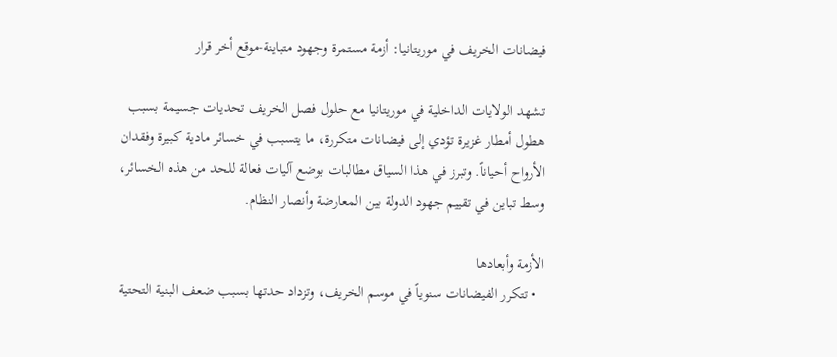فيضانات الخريف في موريتانيا: أزمة مستمرة وجهود متباينة-موقع أخر قرار

تشهد الولايات الداخلية في موريتانيا مع حلول فصل الخريف تحديات جسيمة بسبب هطول أمطار غزيرة تؤدي إلى فيضانات متكررة، ما يتسبب في خسائر مادية كبيرة وفقدان الأرواح أحياناً. وتبرز في هذا السياق مطالبات بوضع آليات فعالة للحد من هذه الخسائر، وسط تباين في تقييم جهود الدولة بين المعارضة وأنصار النظام.

الأزمة وأبعادها
  • تتكرر الفيضانات سنوياً في موسم الخريف، وتزداد حدتها بسبب ضعف البنية التحتية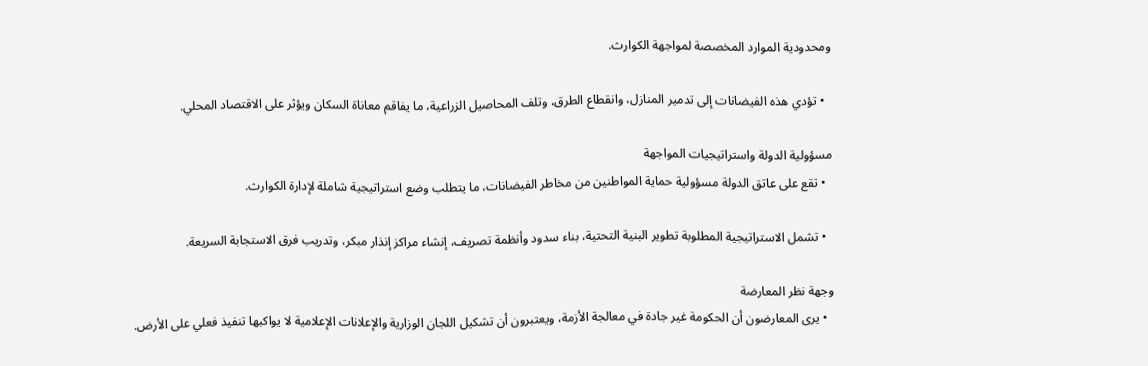ومحدودية الموارد المخصصة لمواجهة الكوارث.

  • تؤدي هذه الفيضانات إلى تدمير المنازل، وانقطاع الطرق، وتلف المحاصيل الزراعية، ما يفاقم معاناة السكان ويؤثر على الاقتصاد المحلي.

مسؤولية الدولة واستراتيجيات المواجهة
  • تقع على عاتق الدولة مسؤولية حماية المواطنين من مخاطر الفيضانات، ما يتطلب وضع استراتيجية شاملة لإدارة الكوارث.

  • تشمل الاستراتيجية المطلوبة تطوير البنية التحتية، بناء سدود وأنظمة تصريف، إنشاء مراكز إنذار مبكر، وتدريب فرق الاستجابة السريعة.

وجهة نظر المعارضة
  • يرى المعارضون أن الحكومة غير جادة في معالجة الأزمة، ويعتبرون أن تشكيل اللجان الوزارية والإعلانات الإعلامية لا يواكبها تنفيذ فعلي على الأرض.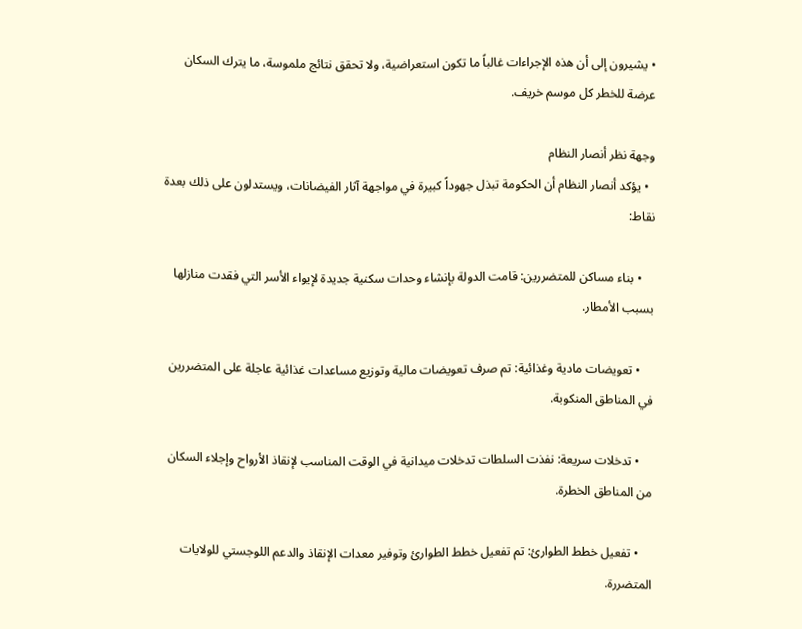• يشيرون إلى أن هذه الإجراءات غالباً ما تكون استعراضية، ولا تحقق نتائج ملموسة، ما يترك السكان عرضة للخطر كل موسم خريف.

وجهة نظر أنصار النظام
  • يؤكد أنصار النظام أن الحكومة تبذل جهوداً كبيرة في مواجهة آثار الفيضانات، ويستدلون على ذلك بعدة نقاط:

    • بناء مساكن للمتضررين: قامت الدولة بإنشاء وحدات سكنية جديدة لإيواء الأسر التي فقدت منازلها بسبب الأمطار.

    • تعويضات مادية وغذائية: تم صرف تعويضات مالية وتوزيع مساعدات غذائية عاجلة على المتضررين في المناطق المنكوبة.

    • تدخلات سريعة: نفذت السلطات تدخلات ميدانية في الوقت المناسب لإنقاذ الأرواح وإجلاء السكان من المناطق الخطرة.

    • تفعيل خطط الطوارئ: تم تفعيل خطط الطوارئ وتوفير معدات الإنقاذ والدعم اللوجستي للولايات المتضررة.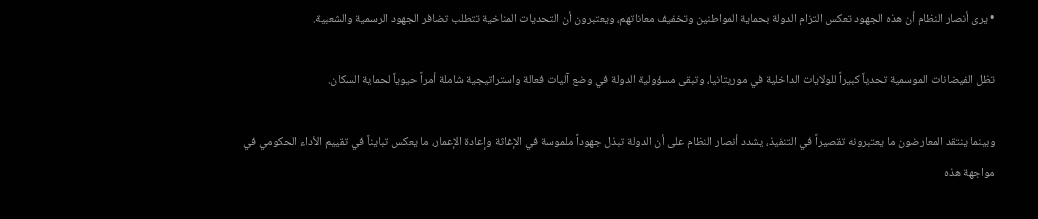• يرى أنصار النظام أن هذه الجهود تعكس التزام الدولة بحماية المواطنين وتخفيف معاناتهم، ويعتبرون أن التحديات المناخية تتطلب تضافر الجهود الرسمية والشعبية.

تظل الفيضانات الموسمية تحدياً كبيراً للولايات الداخلية في موريتانيا، وتبقى مسؤولية الدولة في وضع آليات فعالة واستراتيجية شاملة أمراً حيوياً لحماية السكان.

وبينما ينتقد المعارضون ما يعتبرونه تقصيراً في التنفيذ، يشدد أنصار النظام على أن الدولة تبذل جهوداً ملموسة في الإغاثة وإعادة الإعمار، ما يعكس تبايناً في تقييم الأداء الحكومي في مواجهة هذه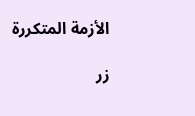الأزمة المتكررة

زر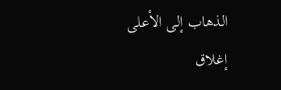الذهاب إلى الأعلى
إغلاق